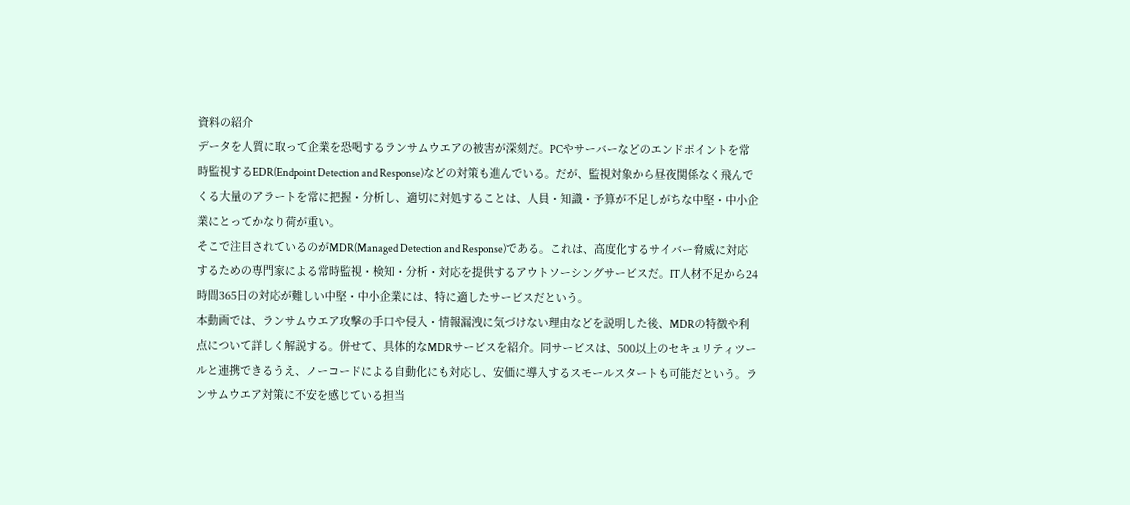資料の紹介
データを人質に取って企業を恐喝するランサムウエアの被害が深刻だ。PCやサーバーなどのエンドポイントを常時監視するEDR(Endpoint Detection and Response)などの対策も進んでいる。だが、監視対象から昼夜関係なく飛んでくる大量のアラートを常に把握・分析し、適切に対処することは、人員・知識・予算が不足しがちな中堅・中小企業にとってかなり荷が重い。
そこで注目されているのがMDR(Managed Detection and Response)である。これは、高度化するサイバー脅威に対応するための専門家による常時監視・検知・分析・対応を提供するアウトソーシングサービスだ。IT人材不足から24時間365日の対応が難しい中堅・中小企業には、特に適したサービスだという。
本動画では、ランサムウエア攻撃の手口や侵入・情報漏洩に気づけない理由などを説明した後、MDRの特徴や利点について詳しく解説する。併せて、具体的なMDRサービスを紹介。同サービスは、500以上のセキュリティツールと連携できるうえ、ノーコードによる自動化にも対応し、安価に導入するスモールスタートも可能だという。ランサムウエア対策に不安を感じている担当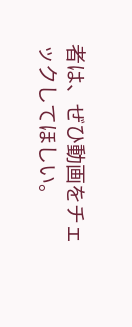者は、ぜひ動画をチェックしてほしい。